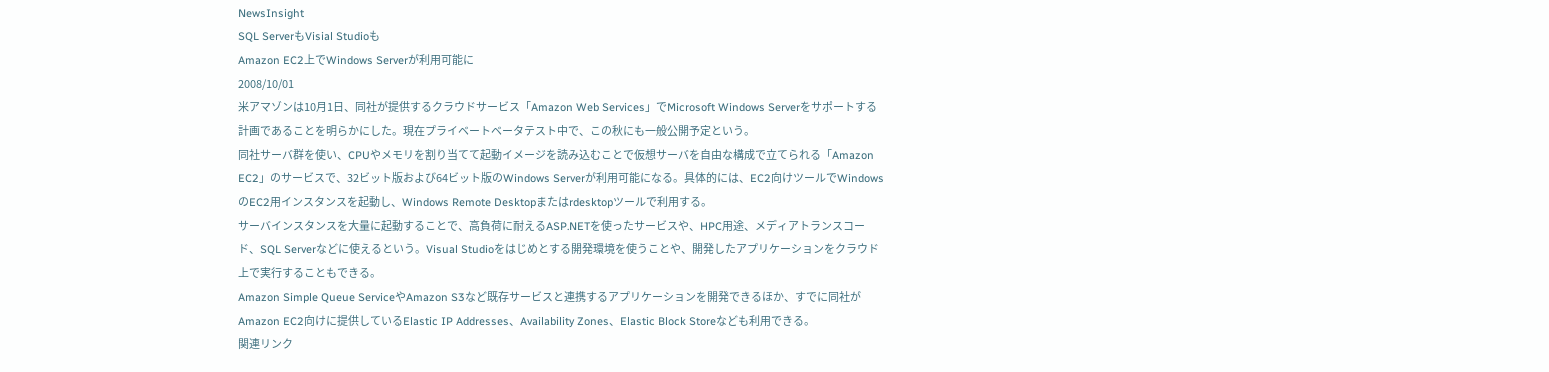NewsInsight
SQL ServerもVisial Studioも
Amazon EC2上でWindows Serverが利用可能に
2008/10/01
米アマゾンは10月1日、同社が提供するクラウドサービス「Amazon Web Services」でMicrosoft Windows Serverをサポートする計画であることを明らかにした。現在プライベートベータテスト中で、この秋にも一般公開予定という。
同社サーバ群を使い、CPUやメモリを割り当てて起動イメージを読み込むことで仮想サーバを自由な構成で立てられる「Amazon EC2」のサービスで、32ビット版および64ビット版のWindows Serverが利用可能になる。具体的には、EC2向けツールでWindowsのEC2用インスタンスを起動し、Windows Remote Desktopまたはrdesktopツールで利用する。
サーバインスタンスを大量に起動することで、高負荷に耐えるASP.NETを使ったサービスや、HPC用途、メディアトランスコード、SQL Serverなどに使えるという。Visual Studioをはじめとする開発環境を使うことや、開発したアプリケーションをクラウド上で実行することもできる。
Amazon Simple Queue ServiceやAmazon S3など既存サービスと連携するアプリケーションを開発できるほか、すでに同社がAmazon EC2向けに提供しているElastic IP Addresses、Availability Zones、Elastic Block Storeなども利用できる。
関連リンク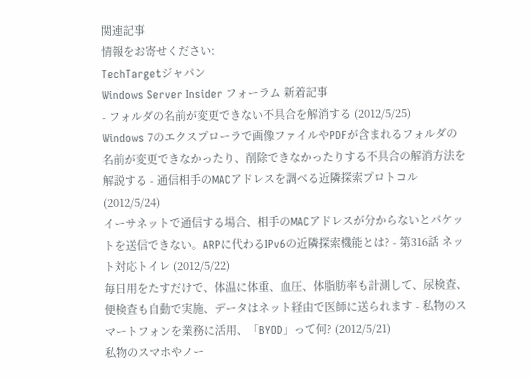関連記事
情報をお寄せください:
TechTargetジャパン
Windows Server Insider フォーラム 新着記事
- フォルダの名前が変更できない不具合を解消する (2012/5/25)
Windows 7のエクスプローラで画像ファイルやPDFが含まれるフォルダの名前が変更できなかったり、削除できなかったりする不具合の解消方法を解説する - 通信相手のMACアドレスを調べる近隣探索プロトコル (2012/5/24)
イーサネットで通信する場合、相手のMACアドレスが分からないとパケットを送信できない。ARPに代わるIPv6の近隣探索機能とは? - 第316話 ネット対応トイレ (2012/5/22)
毎日用をたすだけで、体温に体重、血圧、体脂肪率も計測して、尿検査、便検査も自動で実施、データはネット経由で医師に送られます - 私物のスマートフォンを業務に活用、「BYOD」って何? (2012/5/21)
私物のスマホやノー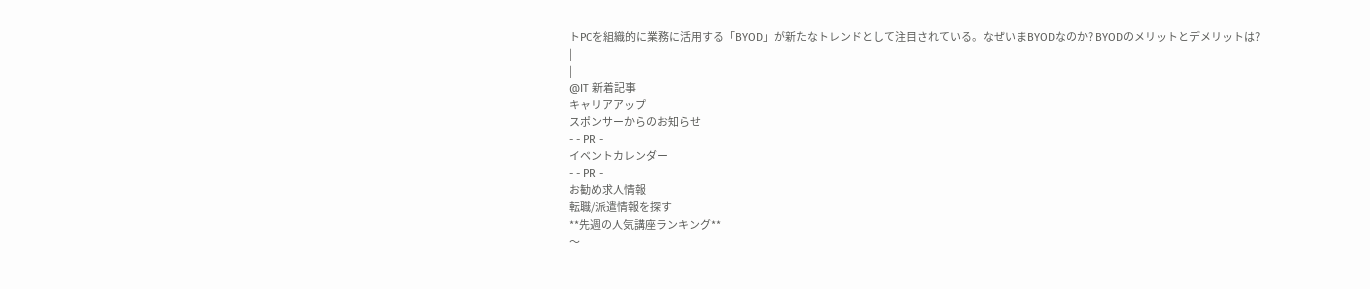トPCを組織的に業務に活用する「BYOD」が新たなトレンドとして注目されている。なぜいまBYODなのか? BYODのメリットとデメリットは?
|
|
@IT 新着記事
キャリアアップ
スポンサーからのお知らせ
- - PR -
イベントカレンダー
- - PR -
お勧め求人情報
転職/派遣情報を探す
**先週の人気講座ランキング**
〜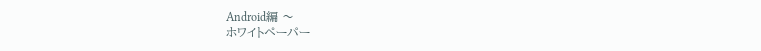Android編 〜
ホワイトペーパー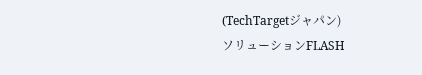(TechTargetジャパン)
ソリューションFLASH